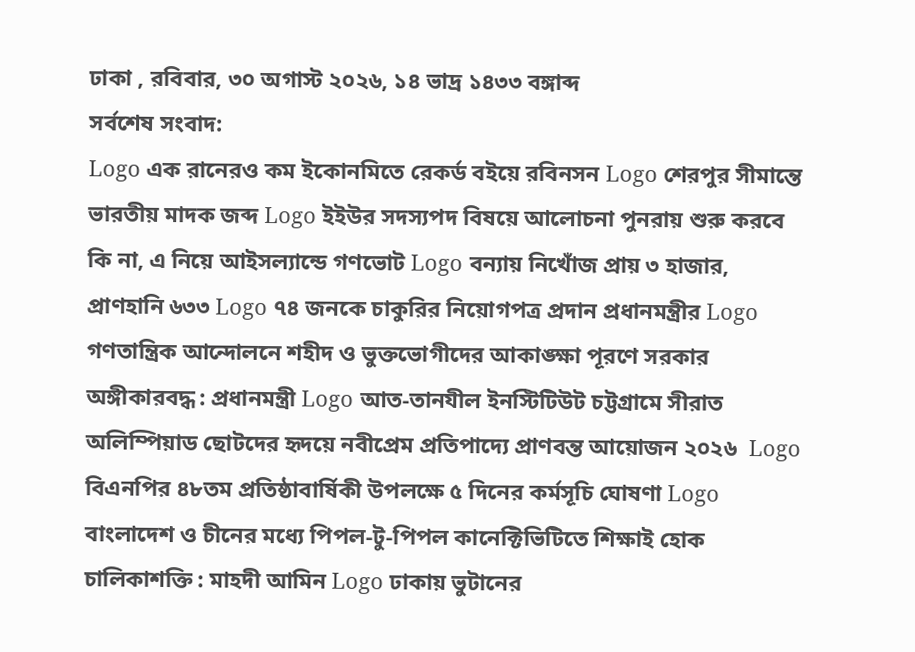ঢাকা , রবিবার, ৩০ অগাস্ট ২০২৬, ১৪ ভাদ্র ১৪৩৩ বঙ্গাব্দ
সর্বশেষ সংবাদ:
Logo এক রানেরও কম ইকোনমিতে রেকর্ড বইয়ে রবিনসন Logo শেরপুর সীমান্তে ভারতীয় মাদক জব্দ Logo ইইউর সদস্যপদ বিষয়ে আলোচনা পুনরায় শুরু করবে কি না, এ নিয়ে আইসল্যান্ডে গণভোট Logo বন্যায় নিখোঁজ প্রায় ৩ হাজার, প্রাণহানি ৬৩৩ Logo ৭৪ জনকে চাকুরির নিয়োগপত্র প্রদান প্রধানমন্ত্রীর Logo গণতান্ত্রিক আন্দোলনে শহীদ ও ভুক্তভোগীদের আকাঙ্ক্ষা পূরণে সরকার অঙ্গীকারবদ্ধ : প্রধানমন্ত্রী Logo আত-তানযীল ইনস্টিটিউট চট্টগ্রামে সীরাত অলিম্পিয়াড ছোটদের হৃদয়ে নবীপ্রেম প্রতিপাদ্যে প্রাণবন্ত আয়োজন ২০২৬  Logo বিএনপির ৪৮তম প্রতিষ্ঠাবার্ষিকী উপলক্ষে ৫ দিনের কর্মসূচি ঘোষণা Logo বাংলাদেশ ও চীনের মধ্যে পিপল-টু-পিপল কানেক্টিভিটিতে শিক্ষাই হোক চালিকাশক্তি : মাহদী আমিন Logo ঢাকায় ভুটানের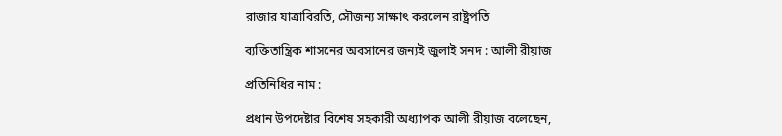রাজার যাত্রাবিরতি, সৌজন্য সাক্ষাৎ করলেন রাষ্ট্রপতি

ব্যক্তিতান্ত্রিক শাসনের অবসানের জন্যই জুলাই সনদ : আলী রীয়াজ

প্রতিনিধির নাম :

প্রধান উপদেষ্টার বিশেষ সহকারী অধ্যাপক আলী রীয়াজ বলেছেন,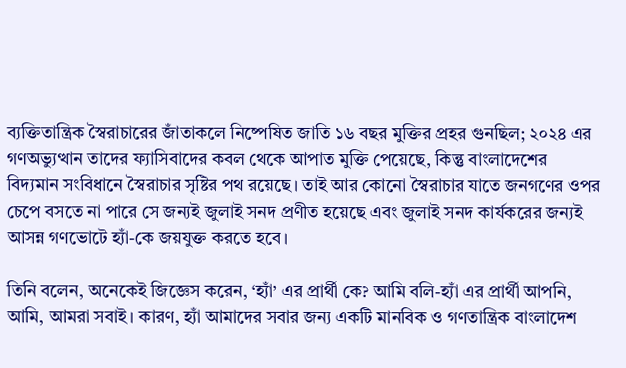ব্যক্তিতান্ত্রিক স্বৈরাচারের জাঁতাকলে নিষ্পেষিত জাতি ১৬ বছর মুক্তির প্রহর গুনছিল; ২০২৪ এর গণঅভ্যুত্থান তাদের ফ্যাসিবাদের কবল থেকে আপাত মুক্তি পেয়েছে, কিন্তু বাংলাদেশের বিদ্যমান সংবিধানে স্বৈরাচার সৃষ্টির পথ রয়েছে। তাই আর কোনো স্বৈরাচার যাতে জনগণের ওপর চেপে বসতে না পারে সে জন্যই জুলাই সনদ প্রণীত হয়েছে এবং জুলাই সনদ কার্যকরের জন্যই আসন্ন গণভোটে হ্যাঁ-কে জয়যুক্ত করতে হবে।

তিনি বলেন, অনেকেই জিজ্ঞেস করেন, ‘হ্যাঁ’ এর প্রার্থী কে? আমি বলি-হ্যাঁ এর প্রার্থী আপনি, আমি, আমরা সবাই। কারণ, হ্যাঁ আমাদের সবার জন্য একটি মানবিক ও গণতান্ত্রিক বাংলাদেশ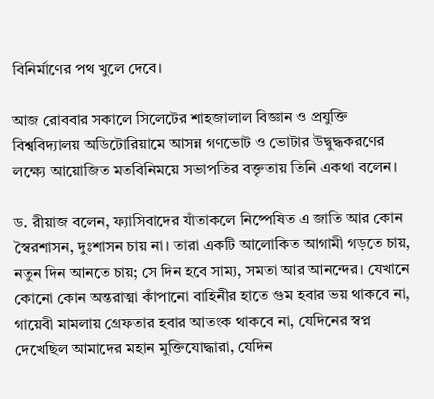বিনির্মাণের পথ খুলে দেবে।

আজ রোববার সকালে সিলেটের শাহজালাল বিজ্ঞান ও প্রযুক্তি বিশ্ববিদ্যালয় অডিটোরিয়ামে আসন্ন গণভোট ও ভোটার উদ্বুদ্ধকরণের লক্ষ্যে আয়োজিত মতবিনিময়ে সভাপতির বক্তৃতায় তিনি একথা বলেন।

ড. রীয়াজ বলেন, ফ্যাসিবাদের যাঁতাকলে নিষ্পেষিত এ জাতি আর কোন স্বৈরশাসন, দুঃশাসন চায় না। তারা একটি আলোকিত আগামী গড়তে চায়, নতুন দিন আনতে চায়; সে দিন হবে সাম্য, সমতা আর আনন্দের। যেখানে কোনো কোন অন্তরাত্মা কাঁপানো বাহিনীর হাতে গুম হবার ভয় থাকবে না, গায়েবী মামলায় গ্রেফতার হবার আতংক থাকবে না, যেদিনের স্বপ্ন দেখেছিল আমাদের মহান মুক্তিযোদ্ধারা, যেদিন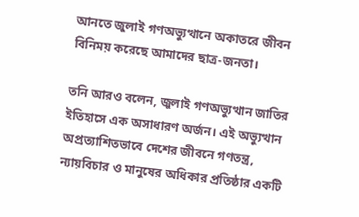আনতে জুলাই গণঅভ্যুত্থানে অকাতরে জীবন বিনিময় করেছে আমাদের ছাত্র-জনতা।

তনি আরও বলেন, জুলাই গণঅভ্যুত্থান জাতির ইতিহাসে এক অসাধারণ অর্জন। এই অভ্যুত্থান অপ্রত্যাশিতভাবে দেশের জীবনে গণতন্ত্র, ন্যায়বিচার ও মানুষের অধিকার প্রতিষ্ঠার একটি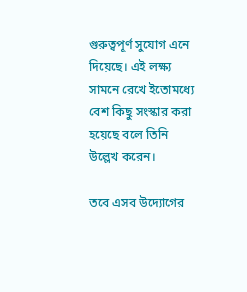গুরুত্বপূর্ণ সুযোগ এনে দিয়েছে। এই লক্ষ্য সামনে রেখে ইতোমধ্যে বেশ কিছু সংস্কার করা হয়েছে বলে তিনি উল্লেখ করেন।

তবে এসব উদ্যোগের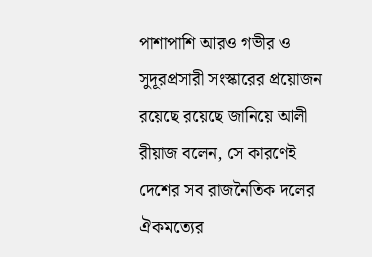পাশাপাশি আরও গভীর ও সুদূরপ্রসারী সংস্কারের প্রয়োজন রয়েছে রয়েছে জানিয়ে আলী রীয়াজ বলেন, সে কারণেই দেশের সব রাজনৈতিক দলের ঐকমত্যের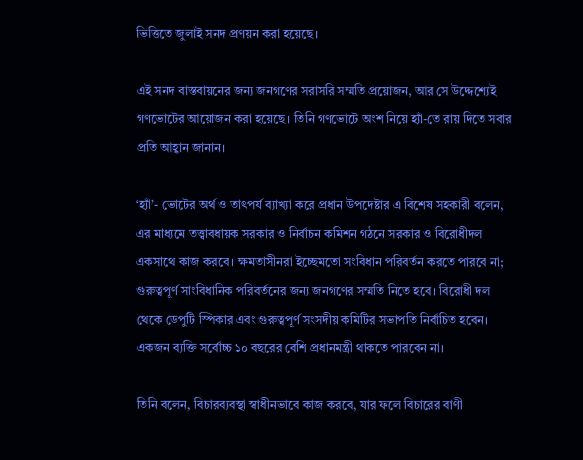ভিত্তিতে জুলাই সনদ প্রণয়ন করা হয়েছে।

এই সনদ বাস্তবায়নের জন্য জনগণের সরাসরি সম্মতি প্রয়োজন, আর সে উদ্দেশ্যেই গণভোটের আয়োজন করা হয়েছে। তিনি গণভোটে অংশ নিয়ে হ্যাঁ-তে রায় দিতে সবার প্রতি আহ্বান জানান।

‘হ্যাঁ’- ভোটের অর্থ ও তাৎপর্য ব্যাখ্যা করে প্রধান উপদেষ্টার এ বিশেষ সহকারী বলেন, এর মাধ্যমে তত্ত্বাবধায়ক সরকার ও নির্বাচন কমিশন গঠনে সরকার ও বিরোধীদল একসাথে কাজ করবে। ক্ষমতাসীনরা ইচ্ছেমতো সংবিধান পরিবর্তন করতে পারবে না; গুরুত্বপূর্ণ সাংবিধানিক পরিবর্তনের জন্য জনগণের সম্মতি নিতে হবে। বিরোধী দল থেকে ডেপুটি স্পিকার এবং গুরুত্বপূর্ণ সংসদীয় কমিটির সভাপতি নির্বাচিত হবেন। একজন ব্যক্তি সর্বোচ্চ ১০ বছরের বেশি প্রধানমন্ত্রী থাকতে পারবেন না।

তিনি বলেন, বিচারব্যবস্থা স্বাধীনভাবে কাজ করবে, যার ফলে বিচারের বাণী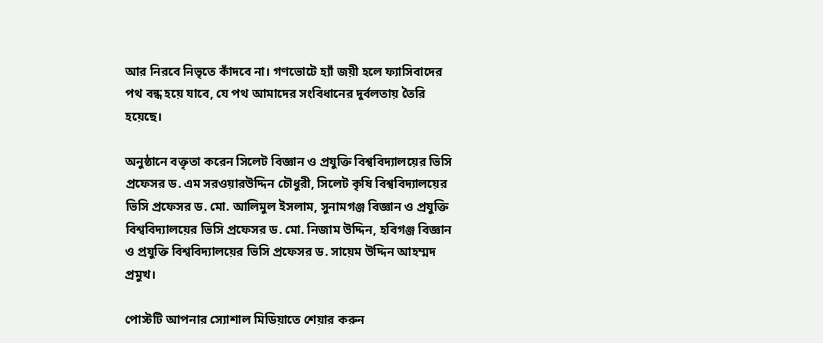আর নিরবে নিভৃতে কাঁদবে না। গণভোটে হ্যাঁ জয়ী হলে ফ্যাসিবাদের পথ বন্ধ হয়ে যাবে, যে পথ আমাদের সংবিধানের দুর্বলতায় তৈরি হয়েছে।

অনুষ্ঠানে বক্তৃতা করেন সিলেট বিজ্ঞান ও প্রযুক্তি বিশ্ববিদ্যালয়ের ভিসি প্রফেসর ড. এম সরওয়ারউদ্দিন চৌধুরী, সিলেট কৃষি বিশ্ববিদ্যালয়ের ভিসি প্রফেসর ড. মো. আলিমুল ইসলাম, সুনামগঞ্জ বিজ্ঞান ও প্রযুক্তি বিশ্ববিদ্যালয়ের ভিসি প্রফেসর ড. মো. নিজাম উদ্দিন, হবিগঞ্জ বিজ্ঞান ও প্রযুক্তি বিশ্ববিদ্যালয়ের ভিসি প্রফেসর ড. সায়েম উদ্দিন আহম্মদ প্রমুখ।

পোস্টটি আপনার স্যোশাল মিডিয়াতে শেয়ার করুন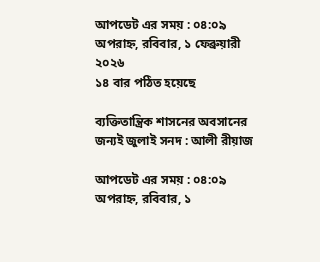আপডেট এর সময় : ০৪:০৯ অপরাহ্ন, রবিবার, ১ ফেব্রুয়ারী ২০২৬
১৪ বার পঠিত হয়েছে

ব্যক্তিতান্ত্রিক শাসনের অবসানের জন্যই জুলাই সনদ : আলী রীয়াজ

আপডেট এর সময় : ০৪:০৯ অপরাহ্ন, রবিবার, ১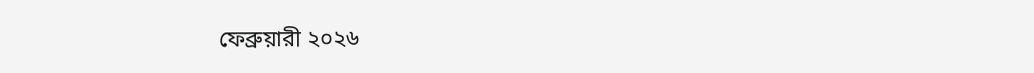ফেব্রুয়ারী ২০২৬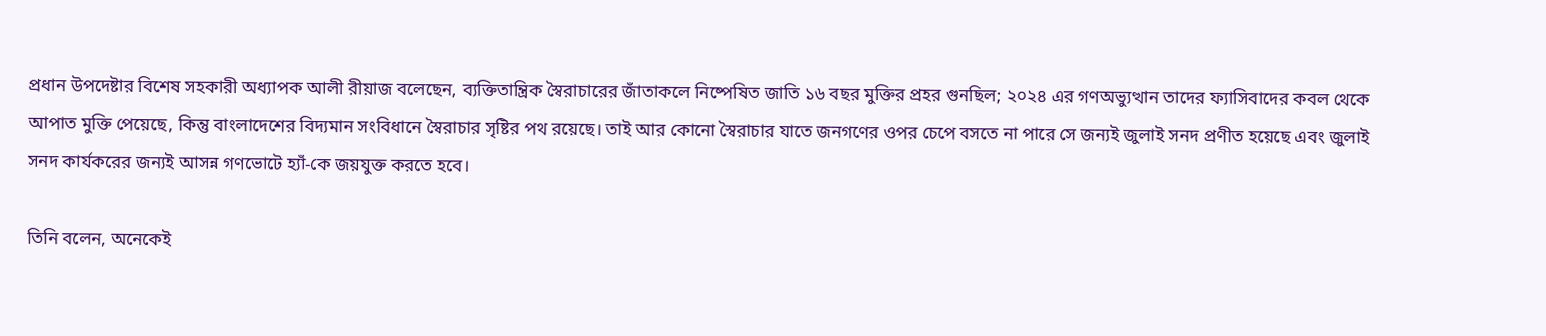প্রধান উপদেষ্টার বিশেষ সহকারী অধ্যাপক আলী রীয়াজ বলেছেন, ব্যক্তিতান্ত্রিক স্বৈরাচারের জাঁতাকলে নিষ্পেষিত জাতি ১৬ বছর মুক্তির প্রহর গুনছিল; ২০২৪ এর গণঅভ্যুত্থান তাদের ফ্যাসিবাদের কবল থেকে আপাত মুক্তি পেয়েছে, কিন্তু বাংলাদেশের বিদ্যমান সংবিধানে স্বৈরাচার সৃষ্টির পথ রয়েছে। তাই আর কোনো স্বৈরাচার যাতে জনগণের ওপর চেপে বসতে না পারে সে জন্যই জুলাই সনদ প্রণীত হয়েছে এবং জুলাই সনদ কার্যকরের জন্যই আসন্ন গণভোটে হ্যাঁ-কে জয়যুক্ত করতে হবে।

তিনি বলেন, অনেকেই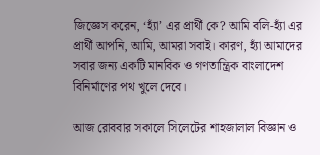জিজ্ঞেস করেন, ‘হ্যাঁ’ এর প্রার্থী কে? আমি বলি-হ্যাঁ এর প্রার্থী আপনি, আমি, আমরা সবাই। কারণ, হ্যাঁ আমাদের সবার জন্য একটি মানবিক ও গণতান্ত্রিক বাংলাদেশ বিনির্মাণের পথ খুলে দেবে।

আজ রোববার সকালে সিলেটের শাহজালাল বিজ্ঞান ও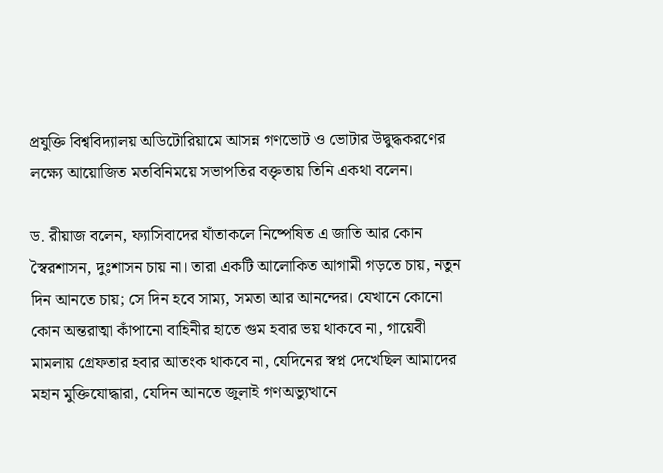প্রযুক্তি বিশ্ববিদ্যালয় অডিটোরিয়ামে আসন্ন গণভোট ও ভোটার উদ্বুদ্ধকরণের লক্ষ্যে আয়োজিত মতবিনিময়ে সভাপতির বক্তৃতায় তিনি একথা বলেন।

ড. রীয়াজ বলেন, ফ্যাসিবাদের যাঁতাকলে নিষ্পেষিত এ জাতি আর কোন স্বৈরশাসন, দুঃশাসন চায় না। তারা একটি আলোকিত আগামী গড়তে চায়, নতুন দিন আনতে চায়; সে দিন হবে সাম্য, সমতা আর আনন্দের। যেখানে কোনো কোন অন্তরাত্মা কাঁপানো বাহিনীর হাতে গুম হবার ভয় থাকবে না, গায়েবী মামলায় গ্রেফতার হবার আতংক থাকবে না, যেদিনের স্বপ্ন দেখেছিল আমাদের মহান মুক্তিযোদ্ধারা, যেদিন আনতে জুলাই গণঅভ্যুত্থানে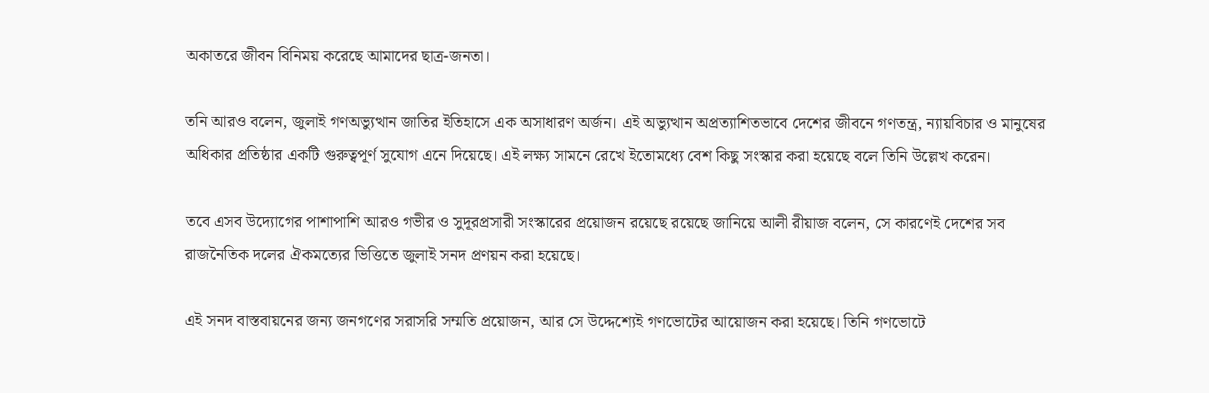অকাতরে জীবন বিনিময় করেছে আমাদের ছাত্র-জনতা।

তনি আরও বলেন, জুলাই গণঅভ্যুত্থান জাতির ইতিহাসে এক অসাধারণ অর্জন। এই অভ্যুত্থান অপ্রত্যাশিতভাবে দেশের জীবনে গণতন্ত্র, ন্যায়বিচার ও মানুষের অধিকার প্রতিষ্ঠার একটি গুরুত্বপূর্ণ সুযোগ এনে দিয়েছে। এই লক্ষ্য সামনে রেখে ইতোমধ্যে বেশ কিছু সংস্কার করা হয়েছে বলে তিনি উল্লেখ করেন।

তবে এসব উদ্যোগের পাশাপাশি আরও গভীর ও সুদূরপ্রসারী সংস্কারের প্রয়োজন রয়েছে রয়েছে জানিয়ে আলী রীয়াজ বলেন, সে কারণেই দেশের সব রাজনৈতিক দলের ঐকমত্যের ভিত্তিতে জুলাই সনদ প্রণয়ন করা হয়েছে।

এই সনদ বাস্তবায়নের জন্য জনগণের সরাসরি সম্মতি প্রয়োজন, আর সে উদ্দেশ্যেই গণভোটের আয়োজন করা হয়েছে। তিনি গণভোটে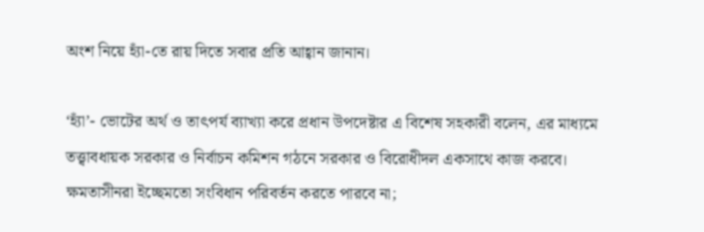অংশ নিয়ে হ্যাঁ-তে রায় দিতে সবার প্রতি আহ্বান জানান।

‘হ্যাঁ’- ভোটের অর্থ ও তাৎপর্য ব্যাখ্যা করে প্রধান উপদেষ্টার এ বিশেষ সহকারী বলেন, এর মাধ্যমে তত্ত্বাবধায়ক সরকার ও নির্বাচন কমিশন গঠনে সরকার ও বিরোধীদল একসাথে কাজ করবে। ক্ষমতাসীনরা ইচ্ছেমতো সংবিধান পরিবর্তন করতে পারবে না;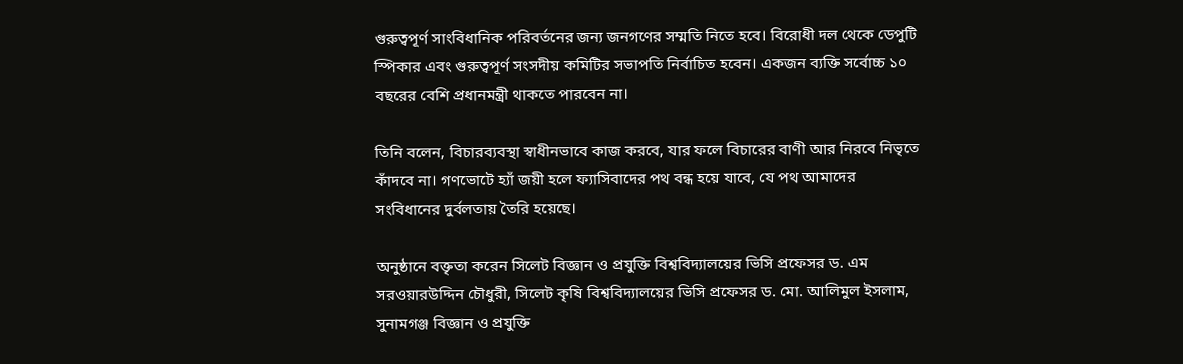গুরুত্বপূর্ণ সাংবিধানিক পরিবর্তনের জন্য জনগণের সম্মতি নিতে হবে। বিরোধী দল থেকে ডেপুটি স্পিকার এবং গুরুত্বপূর্ণ সংসদীয় কমিটির সভাপতি নির্বাচিত হবেন। একজন ব্যক্তি সর্বোচ্চ ১০ বছরের বেশি প্রধানমন্ত্রী থাকতে পারবেন না।

তিনি বলেন, বিচারব্যবস্থা স্বাধীনভাবে কাজ করবে, যার ফলে বিচারের বাণী আর নিরবে নিভৃতে কাঁদবে না। গণভোটে হ্যাঁ জয়ী হলে ফ্যাসিবাদের পথ বন্ধ হয়ে যাবে, যে পথ আমাদের সংবিধানের দুর্বলতায় তৈরি হয়েছে।

অনুষ্ঠানে বক্তৃতা করেন সিলেট বিজ্ঞান ও প্রযুক্তি বিশ্ববিদ্যালয়ের ভিসি প্রফেসর ড. এম সরওয়ারউদ্দিন চৌধুরী, সিলেট কৃষি বিশ্ববিদ্যালয়ের ভিসি প্রফেসর ড. মো. আলিমুল ইসলাম, সুনামগঞ্জ বিজ্ঞান ও প্রযুক্তি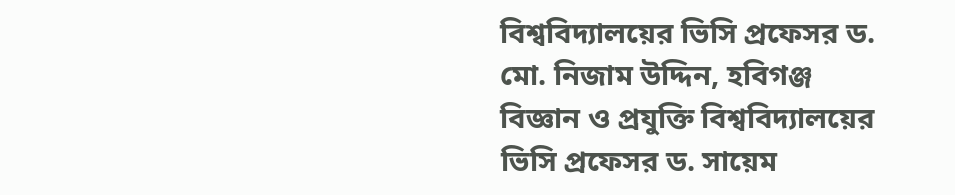বিশ্ববিদ্যালয়ের ভিসি প্রফেসর ড. মো. নিজাম উদ্দিন, হবিগঞ্জ বিজ্ঞান ও প্রযুক্তি বিশ্ববিদ্যালয়ের ভিসি প্রফেসর ড. সায়েম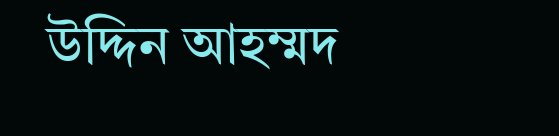উদ্দিন আহম্মদ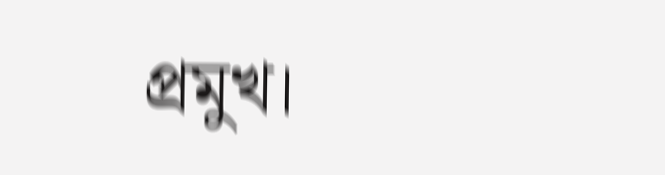প্রমুখ।